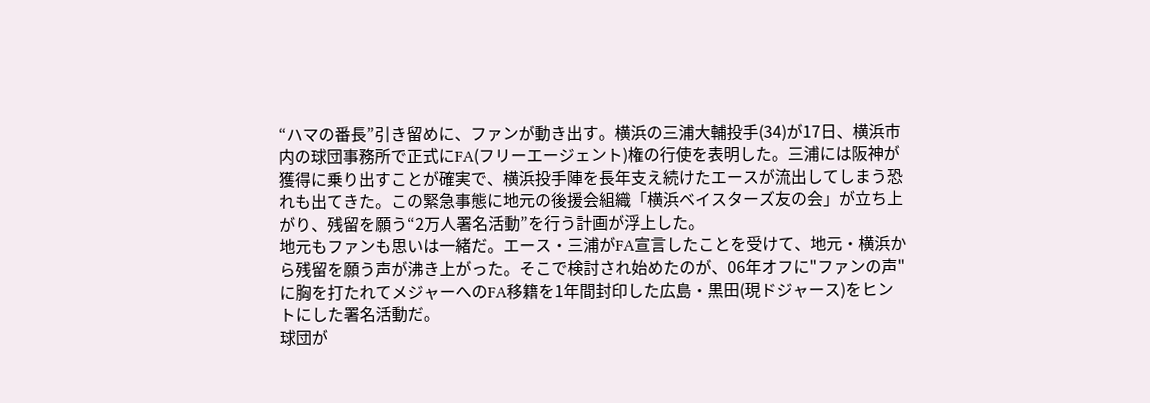“ハマの番長”引き留めに、ファンが動き出す。横浜の三浦大輔投手(34)が17日、横浜市内の球団事務所で正式にFA(フリーエージェント)権の行使を表明した。三浦には阪神が獲得に乗り出すことが確実で、横浜投手陣を長年支え続けたエースが流出してしまう恐れも出てきた。この緊急事態に地元の後援会組織「横浜ベイスターズ友の会」が立ち上がり、残留を願う“2万人署名活動”を行う計画が浮上した。
地元もファンも思いは一緒だ。エース・三浦がFA宣言したことを受けて、地元・横浜から残留を願う声が沸き上がった。そこで検討され始めたのが、06年オフに"ファンの声"に胸を打たれてメジャーへのFA移籍を1年間封印した広島・黒田(現ドジャース)をヒントにした署名活動だ。
球団が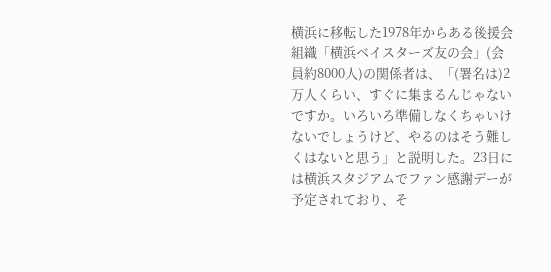横浜に移転した1978年からある後援会組織「横浜ベイスターズ友の会」(会員約8000人)の関係者は、「(署名は)2万人くらい、すぐに集まるんじゃないですか。いろいろ準備しなくちゃいけないでしょうけど、やるのはそう難しくはないと思う」と説明した。23日には横浜スタジアムでファン感謝デーが予定されており、そ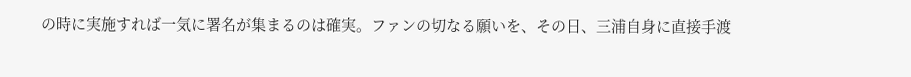の時に実施すれば一気に署名が集まるのは確実。ファンの切なる願いを、その日、三浦自身に直接手渡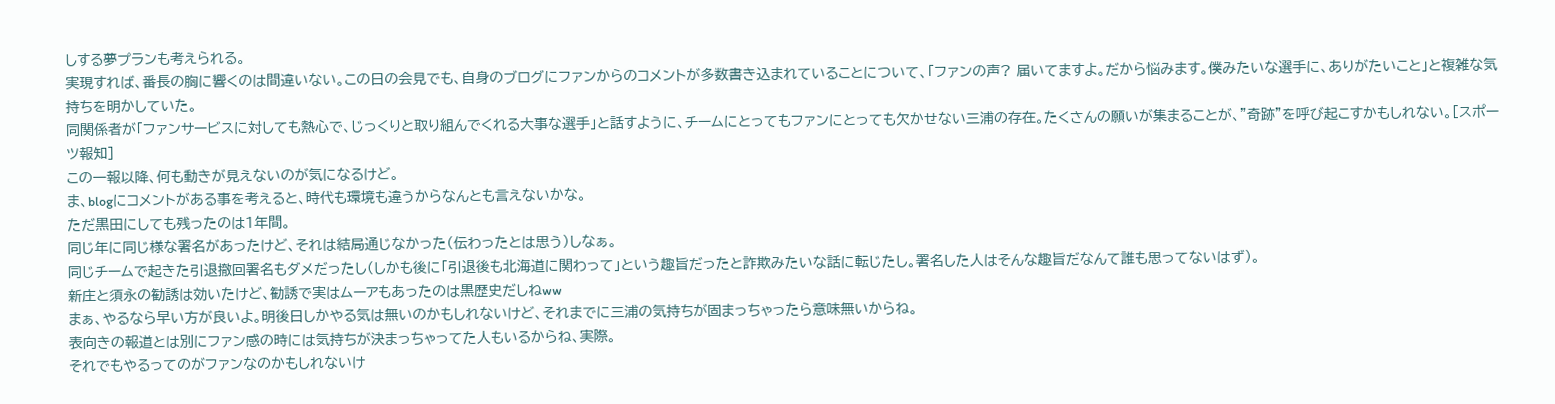しする夢プランも考えられる。
実現すれば、番長の胸に響くのは間違いない。この日の会見でも、自身のブログにファンからのコメントが多数書き込まれていることについて、「ファンの声? 届いてますよ。だから悩みます。僕みたいな選手に、ありがたいこと」と複雑な気持ちを明かしていた。
同関係者が「ファンサービスに対しても熱心で、じっくりと取り組んでくれる大事な選手」と話すように、チームにとってもファンにとっても欠かせない三浦の存在。たくさんの願いが集まることが、"奇跡"を呼び起こすかもしれない。[スポーツ報知]
この一報以降、何も動きが見えないのが気になるけど。
ま、blogにコメントがある事を考えると、時代も環境も違うからなんとも言えないかな。
ただ黒田にしても残ったのは1年間。
同じ年に同じ様な署名があったけど、それは結局通じなかった(伝わったとは思う)しなぁ。
同じチームで起きた引退撤回署名もダメだったし(しかも後に「引退後も北海道に関わって」という趣旨だったと詐欺みたいな話に転じたし。署名した人はそんな趣旨だなんて誰も思ってないはず)。
新庄と須永の勧誘は効いたけど、勧誘で実はムーアもあったのは黒歴史だしねww
まぁ、やるなら早い方が良いよ。明後日しかやる気は無いのかもしれないけど、それまでに三浦の気持ちが固まっちゃったら意味無いからね。
表向きの報道とは別にファン感の時には気持ちが決まっちゃってた人もいるからね、実際。
それでもやるってのがファンなのかもしれないけ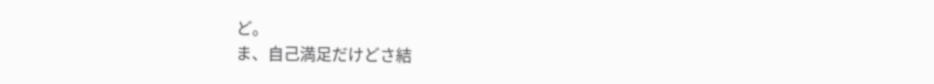ど。
ま、自己満足だけどさ結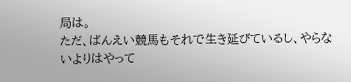局は。
ただ、ばんえい競馬もそれで生き延びているし、やらないよりはやって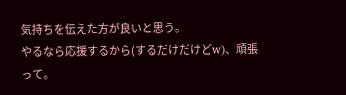気持ちを伝えた方が良いと思う。
やるなら応援するから(するだけだけどw)、頑張って。